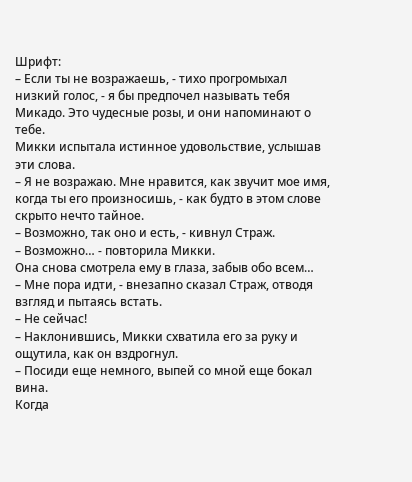Шрифт:
– Если ты не возражаешь, - тихо прогромыхал низкий голос, - я бы предпочел называть тебя Микадо. Это чудесные розы, и они напоминают о тебе.
Микки испытала истинное удовольствие, услышав эти слова.
– Я не возражаю. Мне нравится, как звучит мое имя, когда ты его произносишь, - как будто в этом слове скрыто нечто тайное.
– Возможно, так оно и есть, - кивнул Страж.
– Возможно… - повторила Микки.
Она снова смотрела ему в глаза, забыв обо всем…
– Мне пора идти, - внезапно сказал Страж, отводя взгляд и пытаясь встать.
– Не сейчас!
– Наклонившись, Микки схватила его за руку и ощутила, как он вздрогнул.
– Посиди еще немного, выпей со мной еще бокал вина.
Когда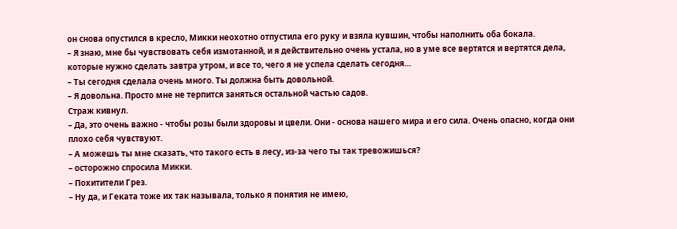он снова опустился в кресло, Микки неохотно отпустила его руку и взяла кувшин, чтобы наполнить оба бокала.
– Я знаю, мне бы чувствовать себя измотанной, и я действительно очень устала, но в уме все вертятся и вертятся дела, которые нужно сделать завтра утром, и все то, чего я не успела сделать сегодня…
– Ты сегодня сделала очень много. Ты должна быть довольной.
– Я довольна. Просто мне не терпится заняться остальной частью садов.
Страж кивнул.
– Да, это очень важно - чтобы розы были здоровы и цвели. Они - основа нашего мира и его сила. Очень опасно, когда они плохо себя чувствуют.
– А можешь ты мне сказать, что такого есть в лесу, из-за чего ты так тревожишься?
– осторожно спросила Микки.
– Похитители Грез.
– Ну да, и Геката тоже их так называла, только я понятия не имею,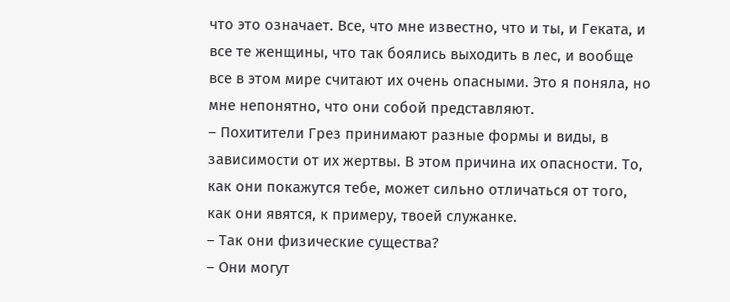что это означает. Все, что мне известно, что и ты, и Геката, и все те женщины, что так боялись выходить в лес, и вообще все в этом мире считают их очень опасными. Это я поняла, но мне непонятно, что они собой представляют.
– Похитители Грез принимают разные формы и виды, в зависимости от их жертвы. В этом причина их опасности. То, как они покажутся тебе, может сильно отличаться от того, как они явятся, к примеру, твоей служанке.
– Так они физические существа?
– Они могут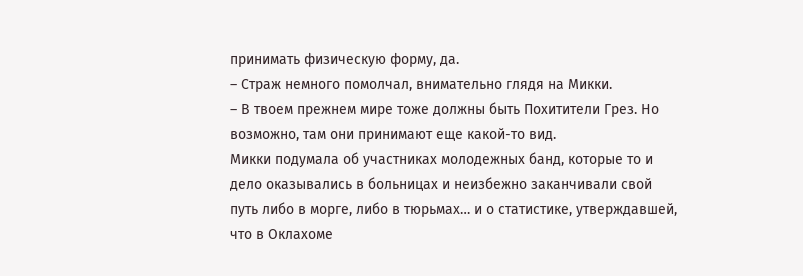принимать физическую форму, да.
– Страж немного помолчал, внимательно глядя на Микки.
– В твоем прежнем мире тоже должны быть Похитители Грез. Но возможно, там они принимают еще какой-то вид.
Микки подумала об участниках молодежных банд, которые то и дело оказывались в больницах и неизбежно заканчивали свой путь либо в морге, либо в тюрьмах… и о статистике, утверждавшей, что в Оклахоме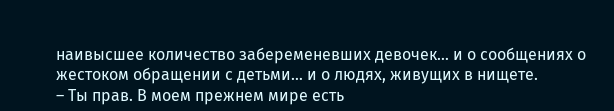наивысшее количество забеременевших девочек… и о сообщениях о жестоком обращении с детьми… и о людях, живущих в нищете.
– Ты прав. В моем прежнем мире есть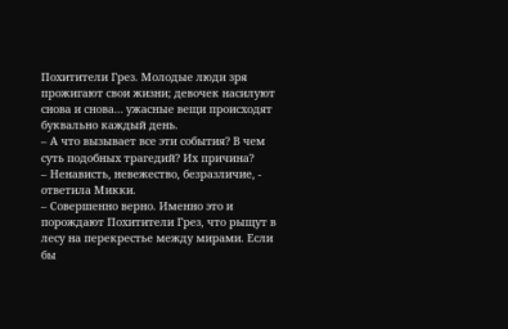Похитители Грез. Молодые люди зря прожигают свои жизни; девочек насилуют снова и снова… ужасные вещи происходят буквально каждый день.
– А что вызывает все эти события? В чем суть подобных трагедий? Их причина?
– Ненависть, невежество, безразличие, - ответила Микки.
– Совершенно верно. Именно это и порождают Похитители Грез, что рыщут в лесу на перекрестье между мирами. Если бы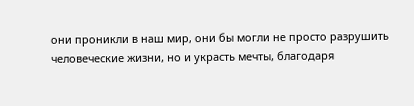они проникли в наш мир, они бы могли не просто разрушить человеческие жизни, но и украсть мечты, благодаря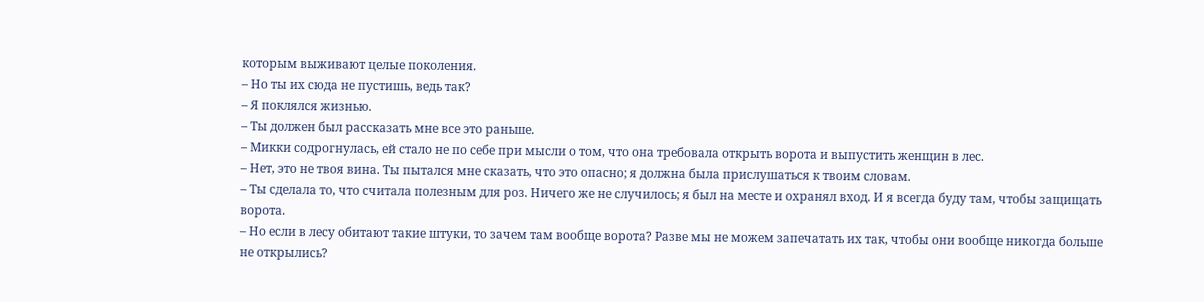которым выживают целые поколения.
– Но ты их сюда не пустишь, ведь так?
– Я поклялся жизнью.
– Ты должен был рассказать мне все это раньше.
– Микки содрогнулась, ей стало не по себе при мысли о том, что она требовала открыть ворота и выпустить женщин в лес.
– Нет, это не твоя вина. Ты пытался мне сказать, что это опасно; я должна была прислушаться к твоим словам.
– Ты сделала то, что считала полезным для роз. Ничего же не случилось; я был на месте и охранял вход. И я всегда буду там, чтобы защищать ворота.
– Но если в лесу обитают такие штуки, то зачем там вообще ворота? Разве мы не можем запечатать их так, чтобы они вообще никогда больше не открылись?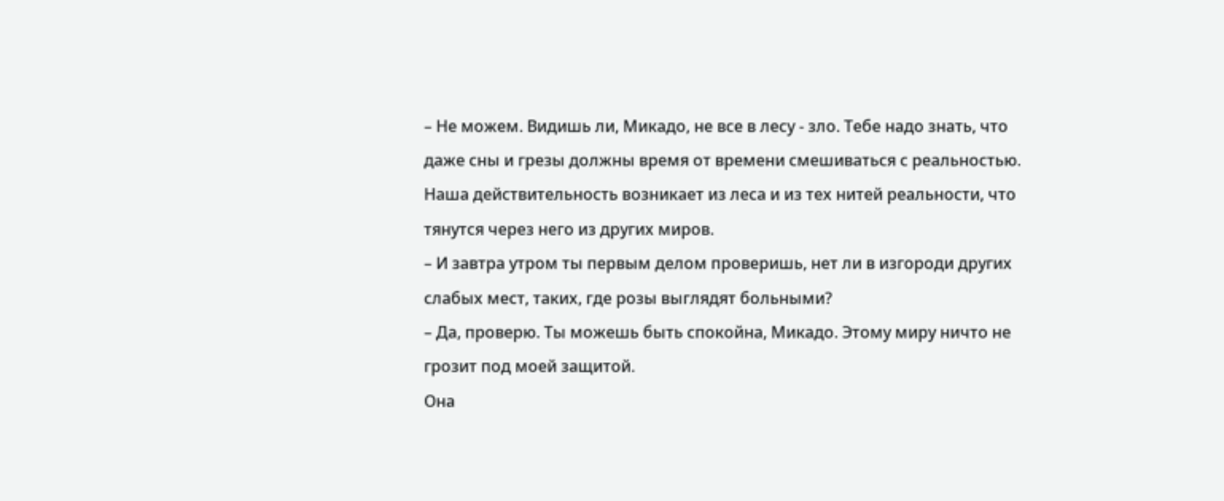– Не можем. Видишь ли, Микадо, не все в лесу - зло. Тебе надо знать, что даже сны и грезы должны время от времени смешиваться с реальностью. Наша действительность возникает из леса и из тех нитей реальности, что тянутся через него из других миров.
– И завтра утром ты первым делом проверишь, нет ли в изгороди других слабых мест, таких, где розы выглядят больными?
– Да, проверю. Ты можешь быть спокойна, Микадо. Этому миру ничто не грозит под моей защитой.
Она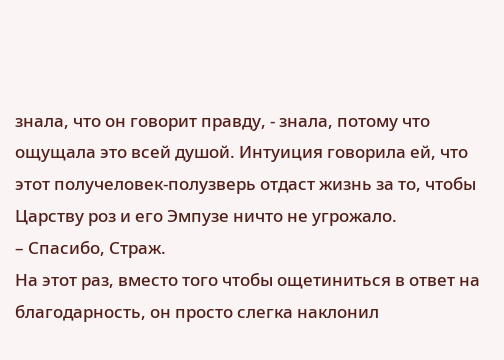знала, что он говорит правду, - знала, потому что ощущала это всей душой. Интуиция говорила ей, что этот получеловек-полузверь отдаст жизнь за то, чтобы Царству роз и его Эмпузе ничто не угрожало.
– Спасибо, Страж.
На этот раз, вместо того чтобы ощетиниться в ответ на благодарность, он просто слегка наклонил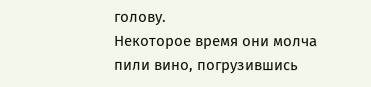голову.
Некоторое время они молча пили вино, погрузившись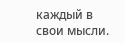каждый в свои мысли.